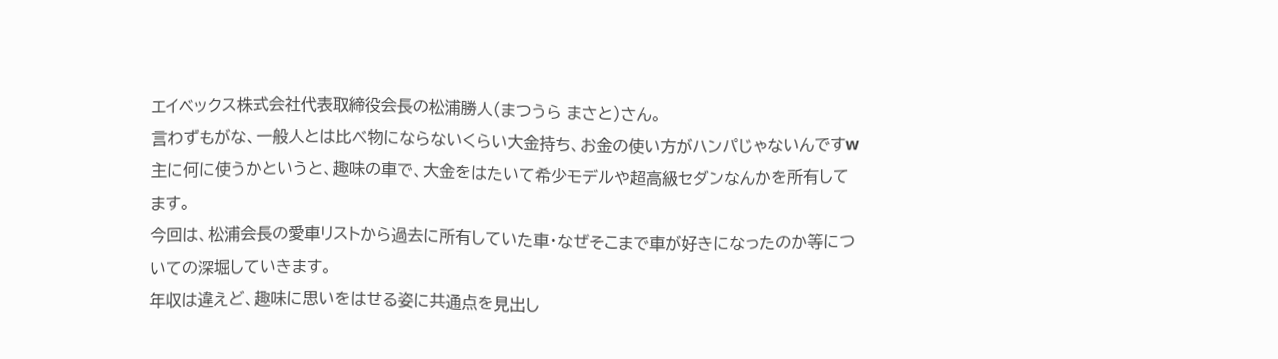エイベックス株式会社代表取締役会長の松浦勝人(まつうら まさと)さん。
言わずもがな、一般人とは比べ物にならないくらい大金持ち、お金の使い方がハンパじゃないんですw
主に何に使うかというと、趣味の車で、大金をはたいて希少モデルや超高級セダンなんかを所有してます。
今回は、松浦会長の愛車リストから過去に所有していた車・なぜそこまで車が好きになったのか等についての深堀していきます。
年収は違えど、趣味に思いをはせる姿に共通点を見出し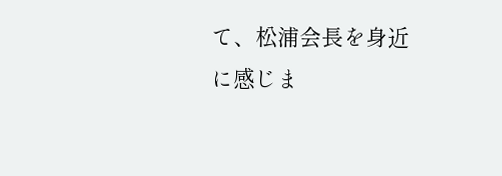て、松浦会長を身近に感じま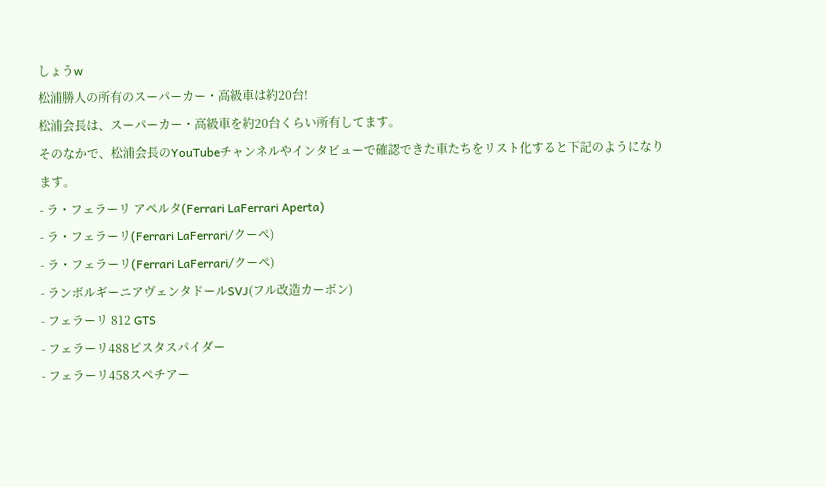しょうw
松浦勝人の所有のスーパーカー・高級車は約20台!
松浦会長は、スーパーカー・高級車を約20台くらい所有してます。
そのなかで、松浦会長のYouTubeチャンネルやインタビューで確認できた車たちをリスト化すると下記のようになります。
- ラ・フェラーリ アペルタ(Ferrari LaFerrari Aperta)
- ラ・フェラーリ(Ferrari LaFerrari/クーペ)
- ラ・フェラーリ(Ferrari LaFerrari/クーペ)
- ランボルギーニアヴェンタドールSVJ(フル改造カーボン)
- フェラーリ 812 GTS
- フェラーリ488ピスタスパイダー
- フェラーリ458スペチアー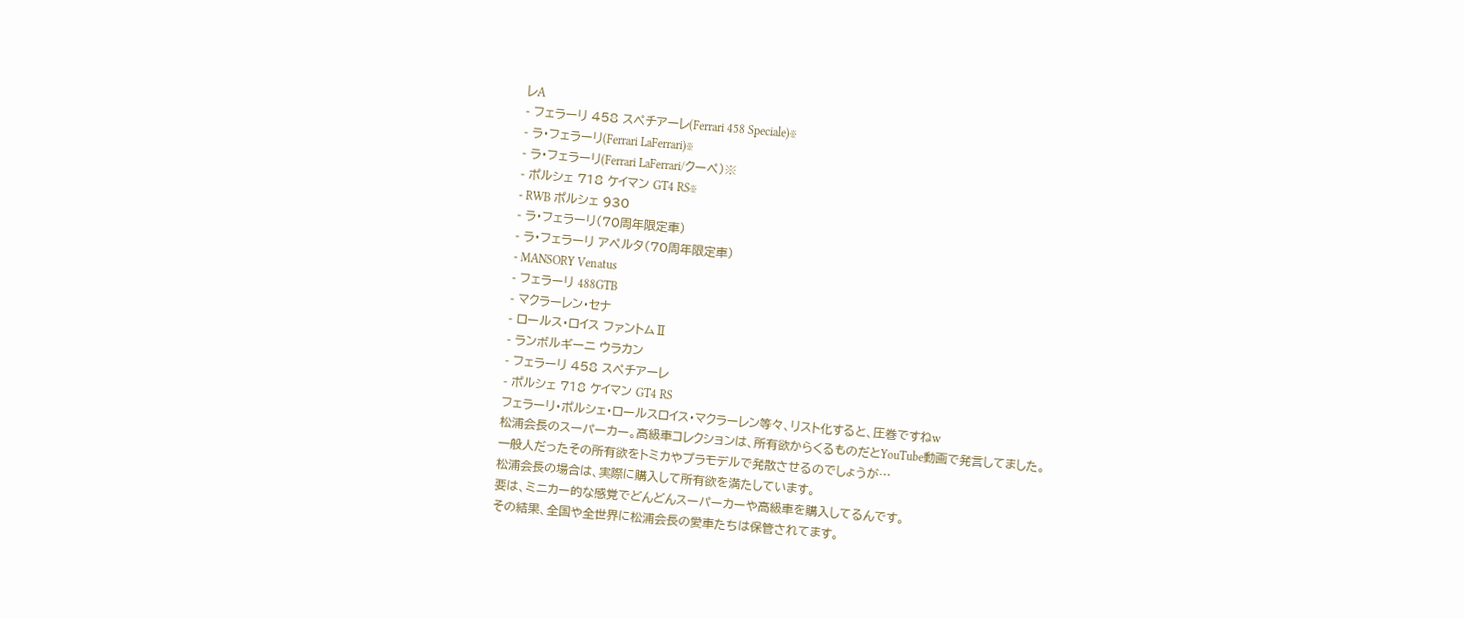レA
- フェラーリ 458 スペチアーレ(Ferrari 458 Speciale)※
- ラ・フェラーリ(Ferrari LaFerrari)※
- ラ・フェラーリ(Ferrari LaFerrari/クーペ)※
- ポルシェ 718 ケイマン GT4 RS※
- RWB ポルシェ 930
- ラ・フェラーリ(70周年限定車)
- ラ・フェラーリ アペルタ(70周年限定車)
- MANSORY Venatus
- フェラーリ 488GTB
- マクラーレン・セナ
- ロールス・ロイス ファントムⅡ
- ランボルギーニ ウラカン
- フェラーリ 458 スペチアーレ
- ポルシェ 718 ケイマン GT4 RS
フェラーリ・ポルシェ・ロールスロイス・マクラーレン等々、リスト化すると、圧巻ですねw
松浦会長のスーパーカー。高級車コレクションは、所有欲からくるものだとYouTube動画で発言してました。
一般人だったその所有欲をトミカやプラモデルで発散させるのでしょうが…
松浦会長の場合は、実際に購入して所有欲を満たしています。
要は、ミニカー的な感覚でどんどんスーパーカーや高級車を購入してるんです。
その結果、全国や全世界に松浦会長の愛車たちは保管されてます。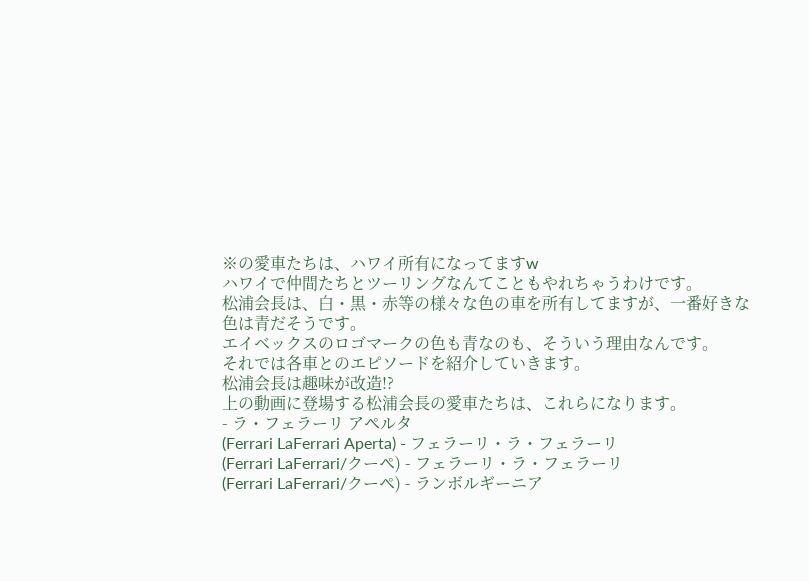※の愛車たちは、ハワイ所有になってますw
ハワイで仲間たちとツーリングなんてこともやれちゃうわけです。
松浦会長は、白・黒・赤等の様々な色の車を所有してますが、一番好きな色は青だそうです。
エイベックスのロゴマークの色も青なのも、そういう理由なんです。
それでは各車とのエピソードを紹介していきます。
松浦会長は趣味が改造!?
上の動画に登場する松浦会長の愛車たちは、これらになります。
- ラ・フェラーリ アペルタ
(Ferrari LaFerrari Aperta) - フェラーリ・ラ・フェラーリ
(Ferrari LaFerrari/クーペ) - フェラーリ・ラ・フェラーリ
(Ferrari LaFerrari/クーペ) - ランボルギーニア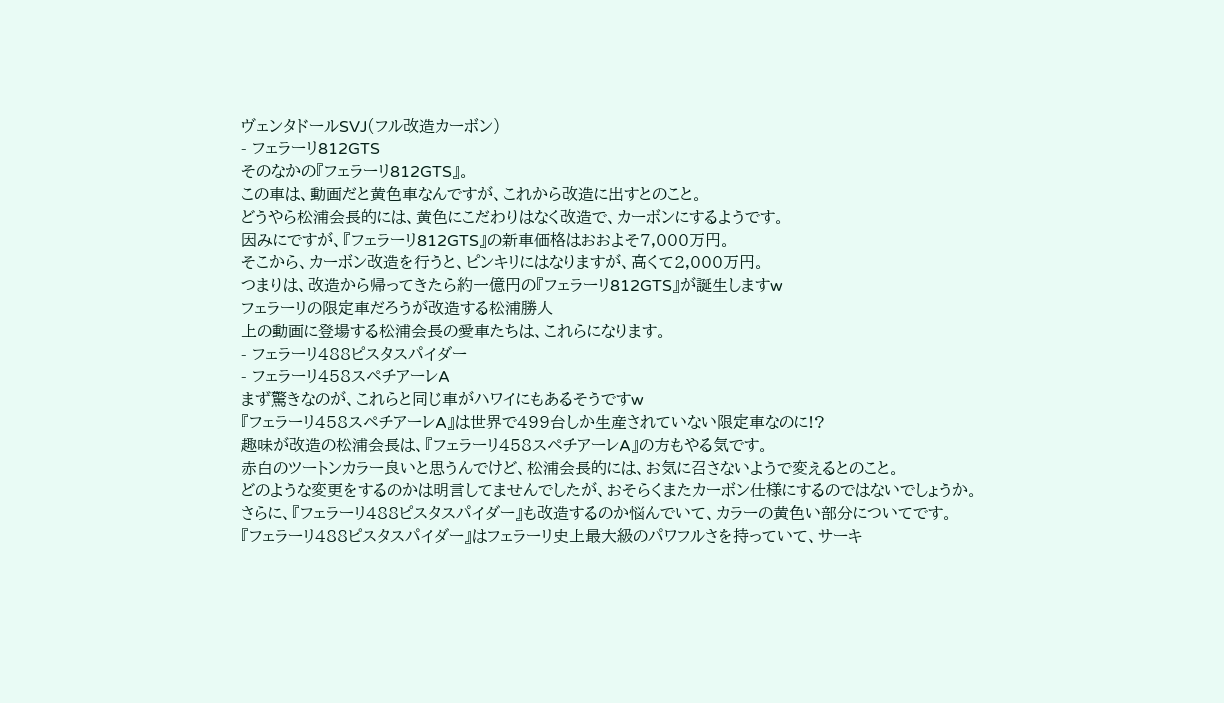ヴェンタドールSVJ(フル改造カーボン)
- フェラーリ812GTS
そのなかの『フェラーリ812GTS』。
この車は、動画だと黄色車なんですが、これから改造に出すとのこと。
どうやら松浦会長的には、黄色にこだわりはなく改造で、カーボンにするようです。
因みにですが、『フェラーリ812GTS』の新車価格はおおよそ7,000万円。
そこから、カーボン改造を行うと、ピンキリにはなりますが、高くて2,000万円。
つまりは、改造から帰ってきたら約一億円の『フェラーリ812GTS』が誕生しますw
フェラーリの限定車だろうが改造する松浦勝人
上の動画に登場する松浦会長の愛車たちは、これらになります。
- フェラーリ488ピスタスパイダー
- フェラーリ458スペチアーレA
まず驚きなのが、これらと同じ車がハワイにもあるそうですw
『フェラーリ458スペチアーレA』は世界で499台しか生産されていない限定車なのに!?
趣味が改造の松浦会長は、『フェラーリ458スペチアーレA』の方もやる気です。
赤白のツートンカラー良いと思うんでけど、松浦会長的には、お気に召さないようで変えるとのこと。
どのような変更をするのかは明言してませんでしたが、おそらくまたカーボン仕様にするのではないでしょうか。
さらに、『フェラーリ488ピスタスパイダー』も改造するのか悩んでいて、カラーの黄色い部分についてです。
『フェラーリ488ピスタスパイダー』はフェラーリ史上最大級のパワフルさを持っていて、サーキ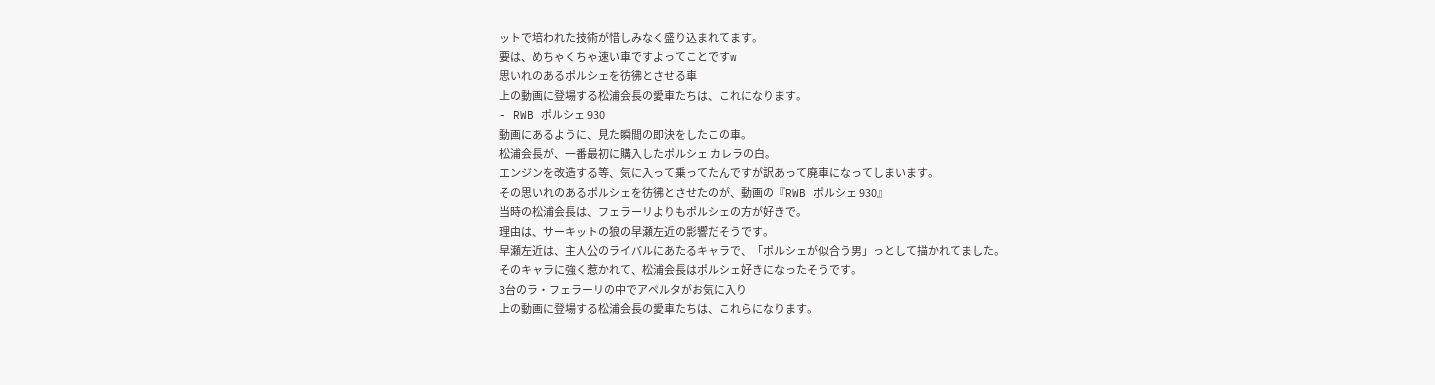ットで培われた技術が惜しみなく盛り込まれてます。
要は、めちゃくちゃ速い車ですよってことですw
思いれのあるポルシェを彷彿とさせる車
上の動画に登場する松浦会長の愛車たちは、これになります。
- RWB ポルシェ 930
動画にあるように、見た瞬間の即決をしたこの車。
松浦会長が、一番最初に購入したポルシェ カレラの白。
エンジンを改造する等、気に入って乗ってたんですが訳あって廃車になってしまいます。
その思いれのあるポルシェを彷彿とさせたのが、動画の『RWB ポルシェ 930』
当時の松浦会長は、フェラーリよりもポルシェの方が好きで。
理由は、サーキットの狼の早瀬左近の影響だそうです。
早瀬左近は、主人公のライバルにあたるキャラで、「ポルシェが似合う男」っとして描かれてました。
そのキャラに強く惹かれて、松浦会長はポルシェ好きになったそうです。
3台のラ・フェラーリの中でアペルタがお気に入り
上の動画に登場する松浦会長の愛車たちは、これらになります。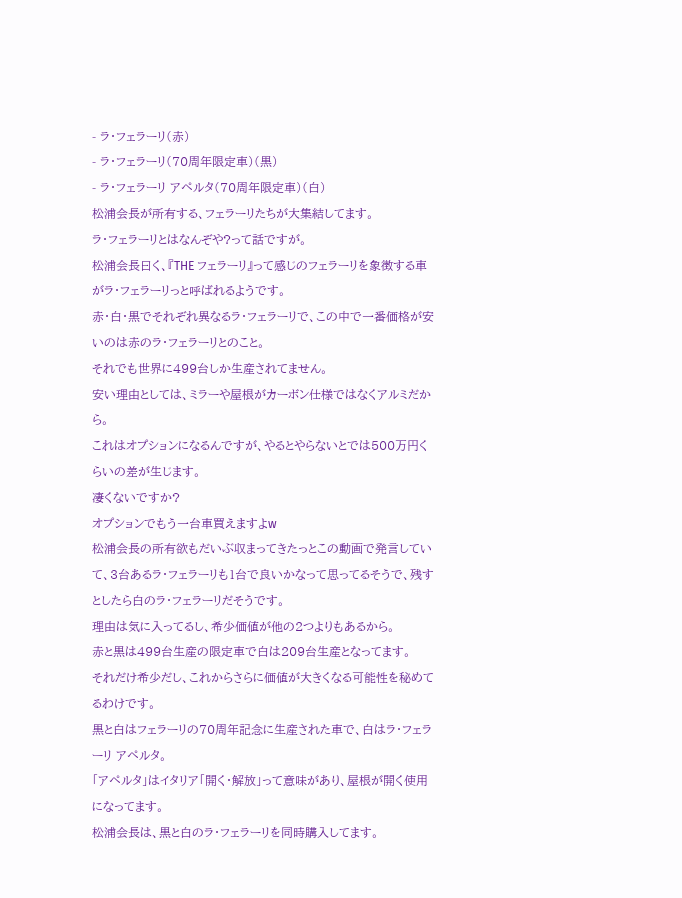- ラ・フェラーリ(赤)
- ラ・フェラーリ(70周年限定車)(黒)
- ラ・フェラーリ アペルタ(70周年限定車)(白)
松浦会長が所有する、フェラーリたちが大集結してます。
ラ・フェラーリとはなんぞや?って話ですが。
松浦会長曰く、『THE フェラーリ』って感じのフェラーリを象徴する車がラ・フェラーリっと呼ばれるようです。
赤・白・黒でそれぞれ異なるラ・フェラーリで、この中で一番価格が安いのは赤のラ・フェラーリとのこと。
それでも世界に499台しか生産されてません。
安い理由としては、ミラーや屋根がカーボン仕様ではなくアルミだから。
これはオプションになるんですが、やるとやらないとでは500万円くらいの差が生じます。
凄くないですか?
オプションでもう一台車買えますよw
松浦会長の所有欲もだいぶ収まってきたっとこの動画で発言していて、3台あるラ・フェラーリも1台で良いかなって思ってるそうで、残すとしたら白のラ・フェラーリだそうです。
理由は気に入ってるし、希少価値が他の2つよりもあるから。
赤と黒は499台生産の限定車で白は209台生産となってます。
それだけ希少だし、これからさらに価値が大きくなる可能性を秘めてるわけです。
黒と白はフェラーリの70周年記念に生産された車で、白はラ・フェラーリ アペルタ。
「アペルタ」はイタリア「開く・解放」って意味があり、屋根が開く使用になってます。
松浦会長は、黒と白のラ・フェラーリを同時購入してます。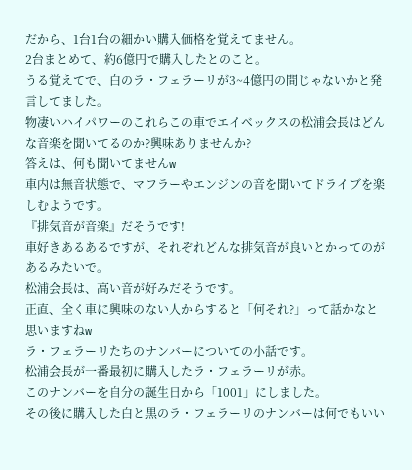だから、1台1台の細かい購入価格を覚えてません。
2台まとめて、約6億円で購入したとのこと。
うる覚えてで、白のラ・フェラーリが3~4億円の間じゃないかと発言してました。
物凄いハイパワーのこれらこの車でエイベックスの松浦会長はどんな音楽を聞いてるのか?興味ありませんか?
答えは、何も聞いてませんw
車内は無音状態で、マフラーやエンジンの音を聞いてドライブを楽しむようです。
『排気音が音楽』だそうです!
車好きあるあるですが、それぞれどんな排気音が良いとかってのがあるみたいで。
松浦会長は、高い音が好みだそうです。
正直、全く車に興味のない人からすると「何それ?」って話かなと思いますねw
ラ・フェラーリたちのナンバーについての小話です。
松浦会長が一番最初に購入したラ・フェラーリが赤。
このナンバーを自分の誕生日から「1001」にしました。
その後に購入した白と黒のラ・フェラーリのナンバーは何でもいい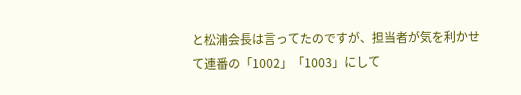と松浦会長は言ってたのですが、担当者が気を利かせて連番の「1002」「1003」にして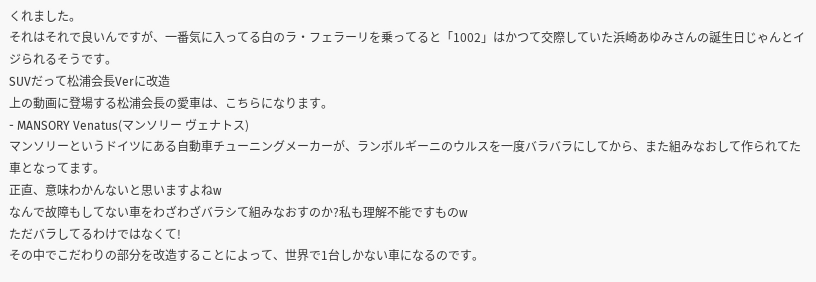くれました。
それはそれで良いんですが、一番気に入ってる白のラ・フェラーリを乗ってると「1002」はかつて交際していた浜崎あゆみさんの誕生日じゃんとイジられるそうです。
SUVだって松浦会長Verに改造
上の動画に登場する松浦会長の愛車は、こちらになります。
- MANSORY Venatus(マンソリー ヴェナトス)
マンソリーというドイツにある自動車チューニングメーカーが、ランボルギーニのウルスを一度バラバラにしてから、また組みなおして作られてた車となってます。
正直、意味わかんないと思いますよねw
なんで故障もしてない車をわざわざバラシて組みなおすのか?私も理解不能ですものw
ただバラしてるわけではなくて!
その中でこだわりの部分を改造することによって、世界で1台しかない車になるのです。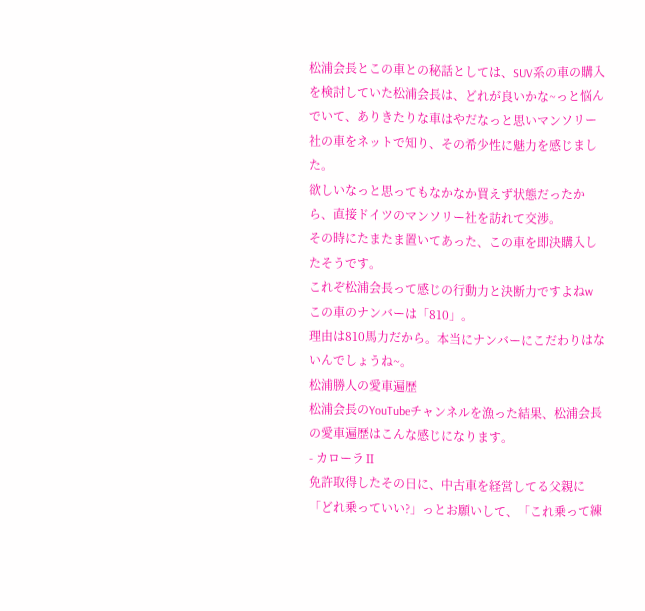松浦会長とこの車との秘話としては、SUV系の車の購入を検討していた松浦会長は、どれが良いかな~っと悩んでいて、ありきたりな車はやだなっと思いマンソリー社の車をネットで知り、その希少性に魅力を感じました。
欲しいなっと思ってもなかなか買えず状態だったから、直接ドイツのマンソリー社を訪れて交渉。
その時にたまたま置いてあった、この車を即決購入したそうです。
これぞ松浦会長って感じの行動力と決断力ですよねw
この車のナンバーは「810」。
理由は810馬力だから。本当にナンバーにこだわりはないんでしょうね~。
松浦勝人の愛車遍歴
松浦会長のYouTubeチャンネルを漁った結果、松浦会長の愛車遍歴はこんな感じになります。
- カローラⅡ
免許取得したその日に、中古車を経営してる父親に「どれ乗っていい?」っとお願いして、「これ乗って練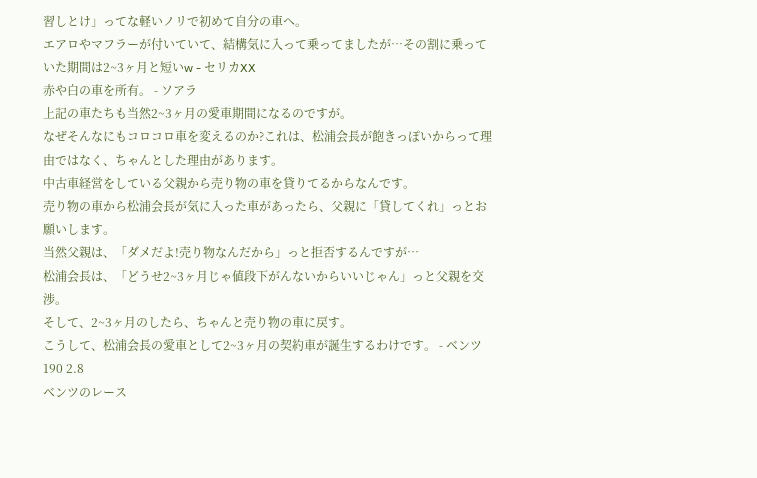習しとけ」ってな軽いノリで初めて自分の車へ。
エアロやマフラーが付いていて、結構気に入って乗ってましたが…その割に乗っていた期間は2~3ヶ月と短いw - セリカXX
赤や白の車を所有。 - ソアラ
上記の車たちも当然2~3ヶ月の愛車期間になるのですが。
なぜそんなにもコロコロ車を変えるのか?これは、松浦会長が飽きっぽいからって理由ではなく、ちゃんとした理由があります。
中古車経営をしている父親から売り物の車を貸りてるからなんです。
売り物の車から松浦会長が気に入った車があったら、父親に「貸してくれ」っとお願いします。
当然父親は、「ダメだよ!売り物なんだから」っと拒否するんですが…
松浦会長は、「どうせ2~3ヶ月じゃ値段下がんないからいいじゃん」っと父親を交渉。
そして、2~3ヶ月のしたら、ちゃんと売り物の車に戻す。
こうして、松浦会長の愛車として2~3ヶ月の契約車が誕生するわけです。 - ベンツ190 2.8
ベンツのレース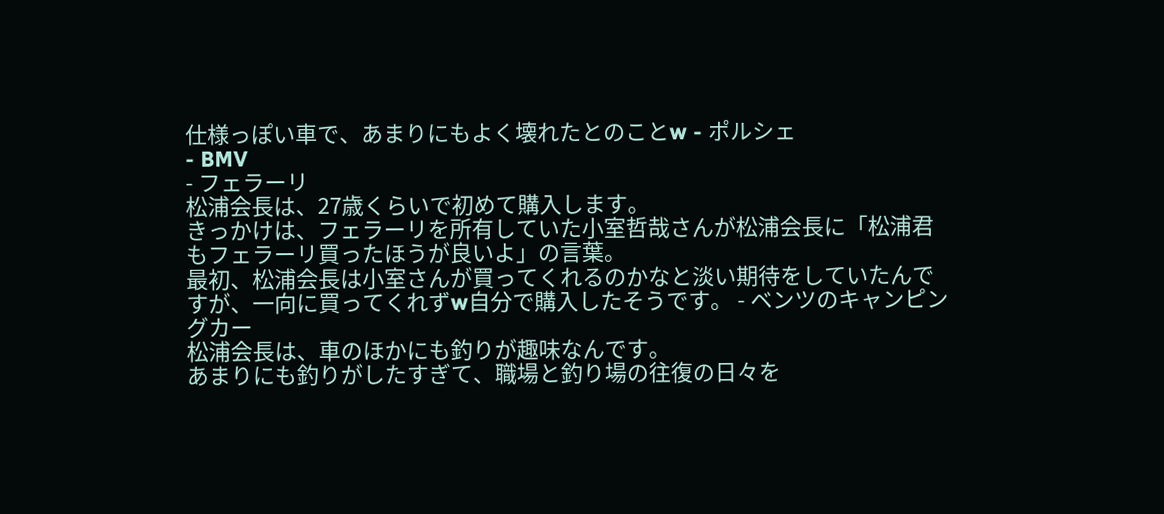仕様っぽい車で、あまりにもよく壊れたとのことw - ポルシェ
- BMV
- フェラーリ
松浦会長は、27歳くらいで初めて購入します。
きっかけは、フェラーリを所有していた小室哲哉さんが松浦会長に「松浦君もフェラーリ買ったほうが良いよ」の言葉。
最初、松浦会長は小室さんが買ってくれるのかなと淡い期待をしていたんですが、一向に買ってくれずw自分で購入したそうです。 - ベンツのキャンピングカー
松浦会長は、車のほかにも釣りが趣味なんです。
あまりにも釣りがしたすぎて、職場と釣り場の往復の日々を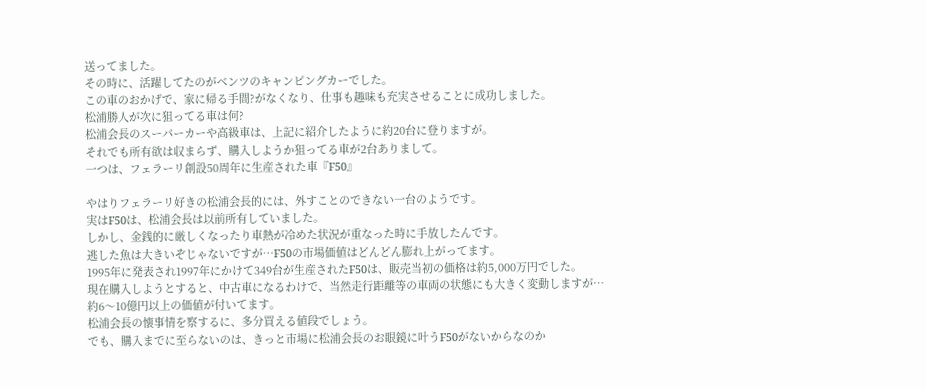送ってました。
その時に、活躍してたのがベンツのキャンピングカーでした。
この車のおかげで、家に帰る手間?がなくなり、仕事も趣味も充実させることに成功しました。
松浦勝人が次に狙ってる車は何?
松浦会長のスーパーカーや高級車は、上記に紹介したように約20台に登りますが。
それでも所有欲は収まらず、購入しようか狙ってる車が2台ありまして。
一つは、フェラーリ創設50周年に生産された車『F50』

やはりフェラーリ好きの松浦会長的には、外すことのできない一台のようです。
実はF50は、松浦会長は以前所有していました。
しかし、金銭的に厳しくなったり車熱が冷めた状況が重なった時に手放したんです。
逃した魚は大きいぞじゃないですが…F50の市場価値はどんどん膨れ上がってます。
1995年に発表され1997年にかけて349台が生産されたF50は、販売当初の価格は約5,000万円でした。
現在購入しようとすると、中古車になるわけで、当然走行距離等の車両の状態にも大きく変動しますが…
約6〜10億円以上の価値が付いてます。
松浦会長の懐事情を察するに、多分買える値段でしょう。
でも、購入までに至らないのは、きっと市場に松浦会長のお眼鏡に叶うF50がないからなのか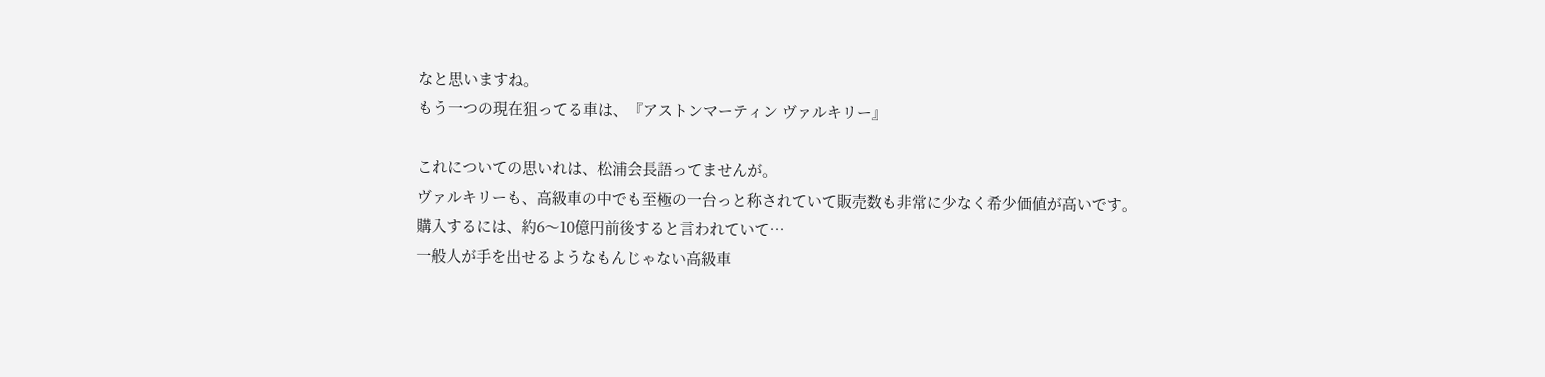なと思いますね。
もう一つの現在狙ってる車は、『アストンマーティン ヴァルキリー』

これについての思いれは、松浦会長語ってませんが。
ヴァルキリーも、高級車の中でも至極の一台っと称されていて販売数も非常に少なく希少価値が高いです。
購入するには、約6〜10億円前後すると言われていて…
一般人が手を出せるようなもんじゃない高級車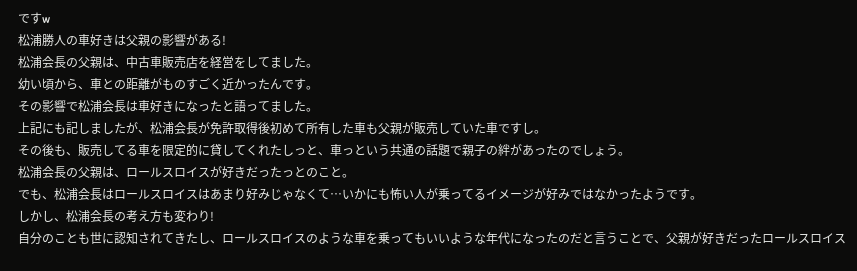ですw
松浦勝人の車好きは父親の影響がある!
松浦会長の父親は、中古車販売店を経営をしてました。
幼い頃から、車との距離がものすごく近かったんです。
その影響で松浦会長は車好きになったと語ってました。
上記にも記しましたが、松浦会長が免許取得後初めて所有した車も父親が販売していた車ですし。
その後も、販売してる車を限定的に貸してくれたしっと、車っという共通の話題で親子の絆があったのでしょう。
松浦会長の父親は、ロールスロイスが好きだったっとのこと。
でも、松浦会長はロールスロイスはあまり好みじゃなくて…いかにも怖い人が乗ってるイメージが好みではなかったようです。
しかし、松浦会長の考え方も変わり!
自分のことも世に認知されてきたし、ロールスロイスのような車を乗ってもいいような年代になったのだと言うことで、父親が好きだったロールスロイス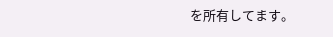を所有してます。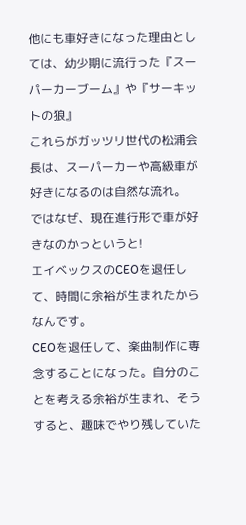他にも車好きになった理由としては、幼少期に流行った『スーパーカーブーム』や『サーキットの狼』
これらがガッツリ世代の松浦会長は、スーパーカーや高級車が好きになるのは自然な流れ。
ではなぜ、現在進行形で車が好きなのかっというと!
エイベックスのCEOを退任して、時間に余裕が生まれたからなんです。
CEOを退任して、楽曲制作に専念することになった。自分のことを考える余裕が生まれ、そうすると、趣味でやり残していた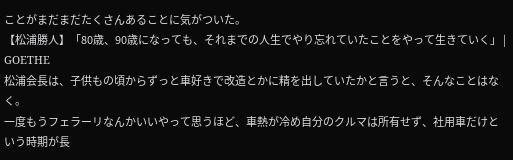ことがまだまだたくさんあることに気がついた。
【松浦勝人】「80歳、90歳になっても、それまでの人生でやり忘れていたことをやって生きていく」 | GOETHE
松浦会長は、子供もの頃からずっと車好きで改造とかに精を出していたかと言うと、そんなことはなく。
一度もうフェラーリなんかいいやって思うほど、車熱が冷め自分のクルマは所有せず、社用車だけという時期が長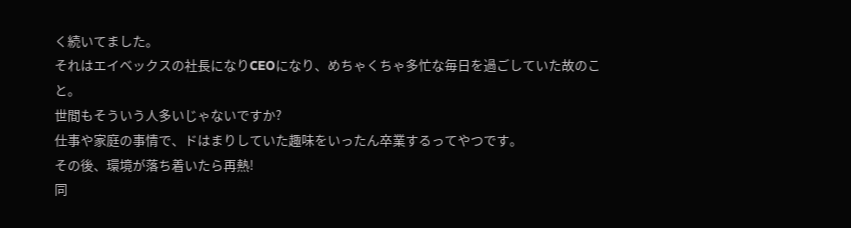く続いてました。
それはエイベックスの社長になりCEOになり、めちゃくちゃ多忙な毎日を過ごしていた故のこと。
世間もそういう人多いじゃないですか?
仕事や家庭の事情で、ドはまりしていた趣味をいったん卒業するってやつです。
その後、環境が落ち着いたら再熱!
同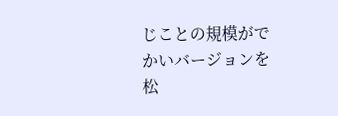じことの規模がでかいバージョンを松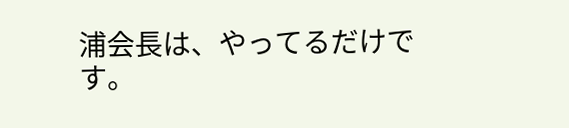浦会長は、やってるだけです。